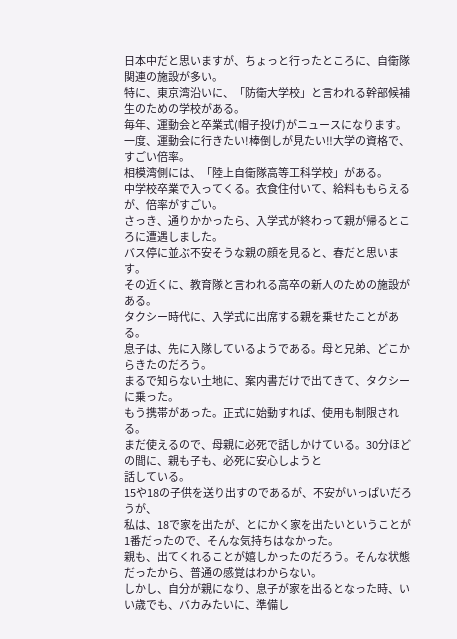日本中だと思いますが、ちょっと行ったところに、自衛隊関連の施設が多い。
特に、東京湾沿いに、「防衛大学校」と言われる幹部候補生のための学校がある。
毎年、運動会と卒業式(帽子投げ)がニュースになります。
一度、運動会に行きたい!棒倒しが見たい‼大学の資格で、すごい倍率。
相模湾側には、「陸上自衛隊高等工科学校」がある。
中学校卒業で入ってくる。衣食住付いて、給料ももらえるが、倍率がすごい。
さっき、通りかかったら、入学式が終わって親が帰るところに遭遇しました。
バス停に並ぶ不安そうな親の顔を見ると、春だと思います。
その近くに、教育隊と言われる高卒の新人のための施設がある。
タクシー時代に、入学式に出席する親を乗せたことがある。
息子は、先に入隊しているようである。母と兄弟、どこからきたのだろう。
まるで知らない土地に、案内書だけで出てきて、タクシーに乗った。
もう携帯があった。正式に始動すれば、使用も制限される。
まだ使えるので、母親に必死で話しかけている。30分ほどの間に、親も子も、必死に安心しようと
話している。
15や18の子供を送り出すのであるが、不安がいっぱいだろうが、
私は、18で家を出たが、とにかく家を出たいということが1番だったので、そんな気持ちはなかった。
親も、出てくれることが嬉しかったのだろう。そんな状態だったから、普通の感覚はわからない。
しかし、自分が親になり、息子が家を出るとなった時、いい歳でも、バカみたいに、準備し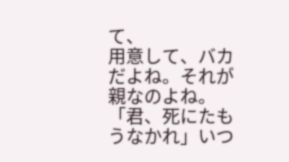て、
用意して、バカだよね。それが親なのよね。
「君、死にたもうなかれ」いつ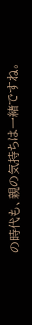の時代も、親の気持ちは一緒ですね。